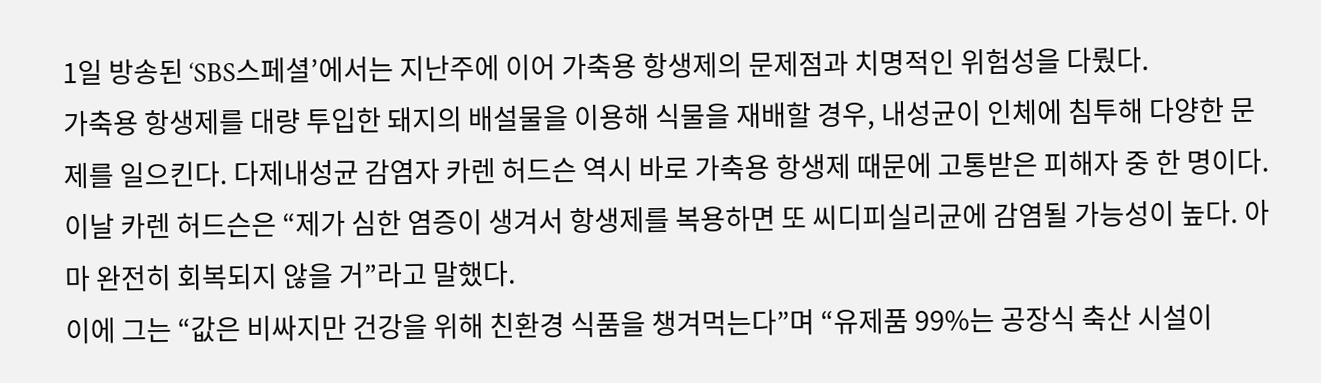1일 방송된 ‘SBS스페셜’에서는 지난주에 이어 가축용 항생제의 문제점과 치명적인 위험성을 다뤘다.
가축용 항생제를 대량 투입한 돼지의 배설물을 이용해 식물을 재배할 경우, 내성균이 인체에 침투해 다양한 문제를 일으킨다. 다제내성균 감염자 카렌 허드슨 역시 바로 가축용 항생제 때문에 고통받은 피해자 중 한 명이다.
이날 카렌 허드슨은 “제가 심한 염증이 생겨서 항생제를 복용하면 또 씨디피실리균에 감염될 가능성이 높다. 아마 완전히 회복되지 않을 거”라고 말했다.
이에 그는 “값은 비싸지만 건강을 위해 친환경 식품을 챙겨먹는다”며 “유제품 99%는 공장식 축산 시설이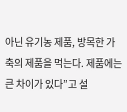아닌 유기농 제품, 방목한 가축의 제품을 먹는다. 제품에는 큰 차이가 있다”고 설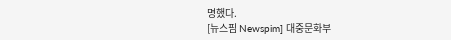명했다.
[뉴스핌 Newspim] 대중문화부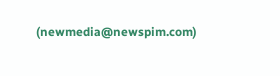(newmedia@newspim.com)